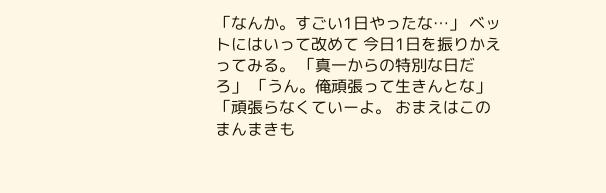「なんか。すごい1日やったな…」 ベットにはいって改めて 今日1日を振りかえってみる。 「真一からの特別な日だろ」 「うん。俺頑張って生きんとな」 「頑張らなくていーよ。 おまえはこのまんまきも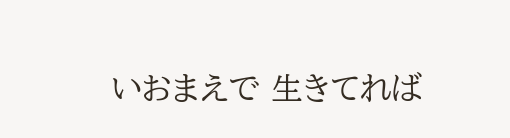いおまえで 生きてれば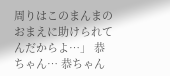周りはこのまんまの おまえに助けられてんだからよ…」 恭ちゃん… 恭ちゃん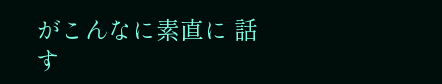がこんなに素直に 話す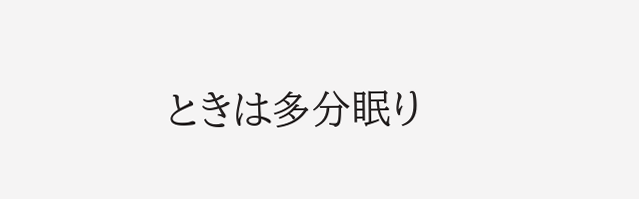ときは多分眠り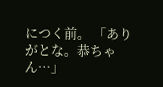につく前。 「ありがとな。恭ちゃん…」